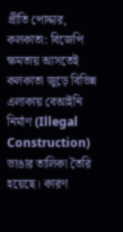প্রীতি পোদ্দার, কলকাতা: বিজেপি ক্ষমতায় আসতেই কলকাতা জুড়ে বিভিন্ন এলাকায় বেআইনি নির্মাণ (Illegal Construction) ভাঙার তালিকা তৈরি হয়েছে। কারণ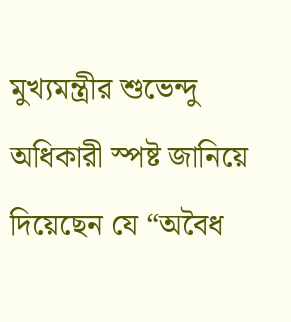মুখ্যমন্ত্রীর শুভেন্দু অধিকারী স্পষ্ট জানিয়ে দিয়েছেন যে “অবৈধ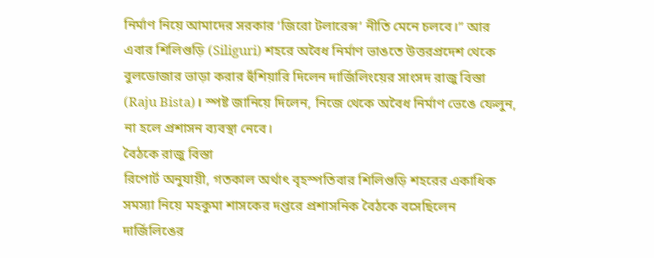নির্মাণ নিয়ে আমাদের সরকার ‘জিরো টলারেন্স’ নীতি মেনে চলবে।” আর এবার শিলিগুড়ি (Siliguri) শহরে অবৈধ নির্মাণ ভাঙতে উত্তরপ্রদেশ থেকে বুলডোজার ভাড়া করার হুঁশিয়ারি দিলেন দার্জিলিংয়ের সাংসদ রাজু বিস্তা (Raju Bista)। স্পষ্ট জানিয়ে দিলেন, নিজে থেকে অবৈধ নির্মাণ ভেঙে ফেলুন, না হলে প্রশাসন ব্যবস্থা নেবে।
বৈঠকে রাজু বিস্তা
রিপোর্ট অনুযায়ী, গতকাল অর্থাৎ বৃহস্পতিবার শিলিগুড়ি শহরের একাধিক সমস্যা নিয়ে মহকুমা শাসকের দপ্তরে প্রশাসনিক বৈঠকে বসেছিলেন দার্জিলিঙের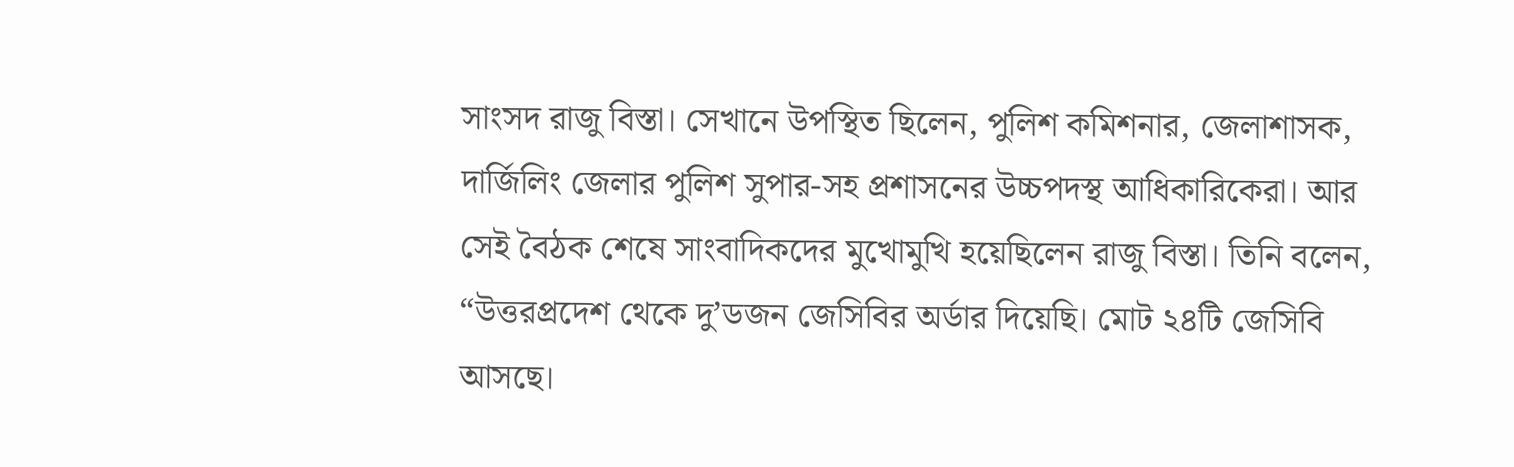সাংসদ রাজু বিস্তা। সেখানে উপস্থিত ছিলেন, পুলিশ কমিশনার, জেলাশাসক, দার্জিলিং জেলার পুলিশ সুপার-সহ প্রশাসনের উচ্চপদস্থ আধিকারিকেরা। আর সেই বৈঠক শেষে সাংবাদিকদের মুখোমুখি হয়েছিলেন রাজু বিস্তা। তিনি বলেন, “উত্তরপ্রদেশ থেকে দু’ডজন জেসিবির অর্ডার দিয়েছি। মোট ২৪টি জেসিবি আসছে।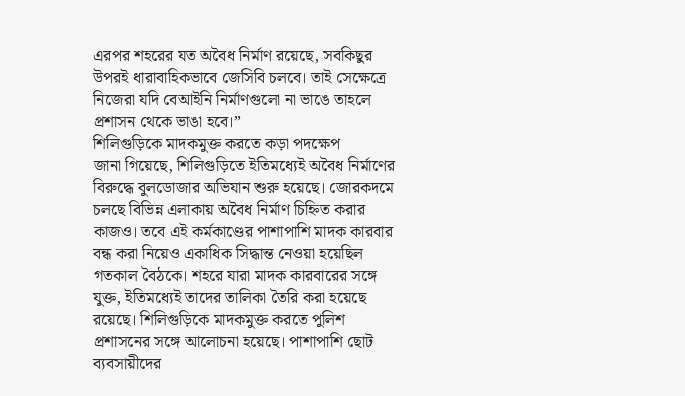এরপর শহরের যত অবৈধ নির্মাণ রয়েছে, সবকিছুর উপরই ধারাবাহিকভাবে জেসিবি চলবে। তাই সেক্ষেত্রে নিজেরা যদি বেআইনি নির্মাণগুলো না ভাঙে তাহলে প্রশাসন থেকে ভাঙা হবে।”
শিলিগুড়িকে মাদকমুক্ত করতে কড়া পদক্ষেপ
জানা গিয়েছে, শিলিগুড়িতে ইতিমধ্যেই অবৈধ নির্মাণের বিরুদ্ধে বুলডোজার অভিযান শুরু হয়েছে। জোরকদমে চলছে বিভিন্ন এলাকায় অবৈধ নির্মাণ চিহ্নিত করার কাজও। তবে এই কর্মকাণ্ডের পাশাপাশি মাদক কারবার বন্ধ করা নিয়েও একাধিক সিদ্ধান্ত নেওয়া হয়েছিল গতকাল বৈঠকে। শহরে যারা মাদক কারবারের সঙ্গে যুক্ত, ইতিমধ্যেই তাদের তালিকা তৈরি করা হয়েছে রয়েছে। শিলিগুড়িকে মাদকমুক্ত করতে পুলিশ প্রশাসনের সঙ্গে আলোচনা হয়েছে। পাশাপাশি ছোট ব্যবসায়ীদের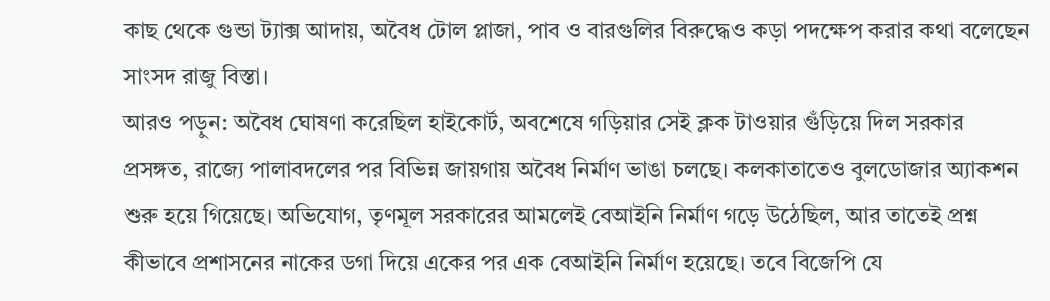কাছ থেকে গুন্ডা ট্যাক্স আদায়, অবৈধ টোল প্লাজা, পাব ও বারগুলির বিরুদ্ধেও কড়া পদক্ষেপ করার কথা বলেছেন সাংসদ রাজু বিস্তা।
আরও পড়ুন: অবৈধ ঘোষণা করেছিল হাইকোর্ট, অবশেষে গড়িয়ার সেই ক্লক টাওয়ার গুঁড়িয়ে দিল সরকার
প্রসঙ্গত, রাজ্যে পালাবদলের পর বিভিন্ন জায়গায় অবৈধ নির্মাণ ভাঙা চলছে। কলকাতাতেও বুলডোজার অ্যাকশন শুরু হয়ে গিয়েছে। অভিযোগ, তৃণমূল সরকারের আমলেই বেআইনি নির্মাণ গড়ে উঠেছিল, আর তাতেই প্রশ্ন কীভাবে প্রশাসনের নাকের ডগা দিয়ে একের পর এক বেআইনি নির্মাণ হয়েছে। তবে বিজেপি যে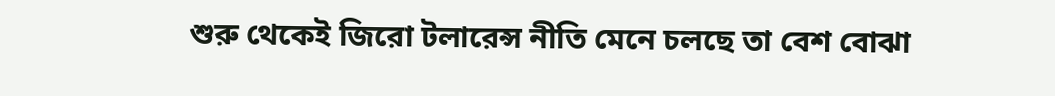শুরু থেকেই জিরো টলারেন্স নীতি মেনে চলছে তা বেশ বোঝা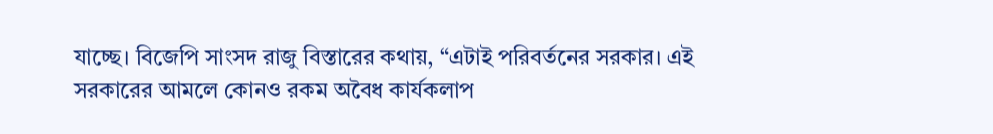যাচ্ছে। বিজেপি সাংসদ রাজু বিস্তারের কথায়, “এটাই পরিবর্তনের সরকার। এই সরকারের আমলে কোনও রকম অবৈধ কার্যকলাপ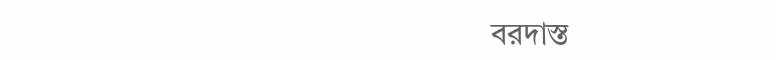বরদাস্ত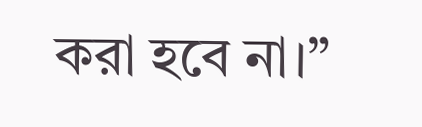করা হবে না।”